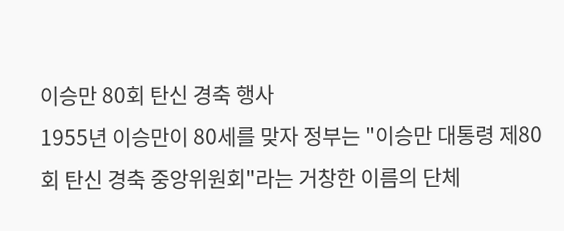이승만 80회 탄신 경축 행사
1955년 이승만이 80세를 맞자 정부는 "이승만 대통령 제80회 탄신 경축 중앙위원회"라는 거창한 이름의 단체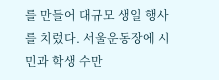를 만들어 대규모 생일 행사를 치렀다. 서울운동장에 시민과 학생 수만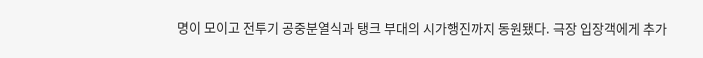명이 모이고 전투기 공중분열식과 탱크 부대의 시가행진까지 동원됐다. 극장 입장객에게 추가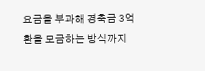요금을 부과해 경축금 3억 환을 모금하는 방식까지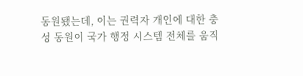동원됐는데, 이는 권력자 개인에 대한 충성 동원이 국가 행정 시스템 전체를 움직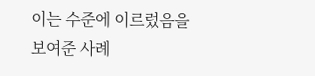이는 수준에 이르렀음을 보여준 사례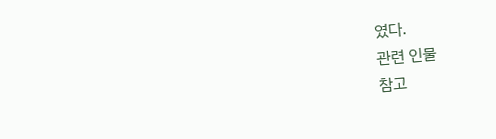였다.
관련 인물
참고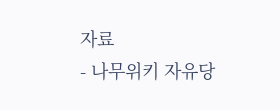자료
- 나무위키 자유당